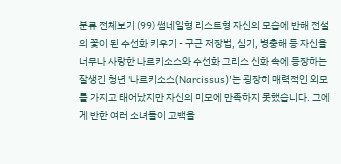분류 전체보기 (99) 썸네일형 리스트형 자신의 모습에 반해 전설의 꽃이 된 수선화 키우기 - 구근 저장법, 심기, 병충해 등 자신을 너무나 사랑한 나르키소스와 수선화 그리스 신화 속에 등장하는 잘생긴 청년 '나르키소스(Narcissus)'는 굉장히 매력적인 외모를 가지고 태어났지만 자신의 미모에 만족하지 못했습니다. 그에게 반한 여러 소녀들이 고백을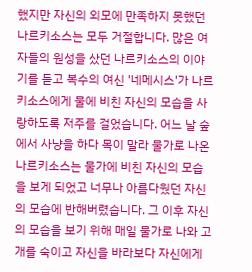했지만 자신의 외모에 만족하지 못했던 나르키소스는 모두 거절합니다. 많은 여자들의 원성을 샀던 나르키소스의 이야기를 듣고 복수의 여신 '네메시스'가 나르키소스에게 물에 비친 자신의 모습을 사랑하도록 저주를 걸었습니다. 어느 날 숲에서 사냥을 하다 목이 말라 물가로 나온 나르키소스는 물가에 비친 자신의 모습을 보게 되었고 너무나 아름다웠던 자신의 모습에 반해버렸습니다. 그 이후 자신의 모습을 보기 위해 매일 물가로 나와 고개를 숙이고 자신을 바라보다 자신에게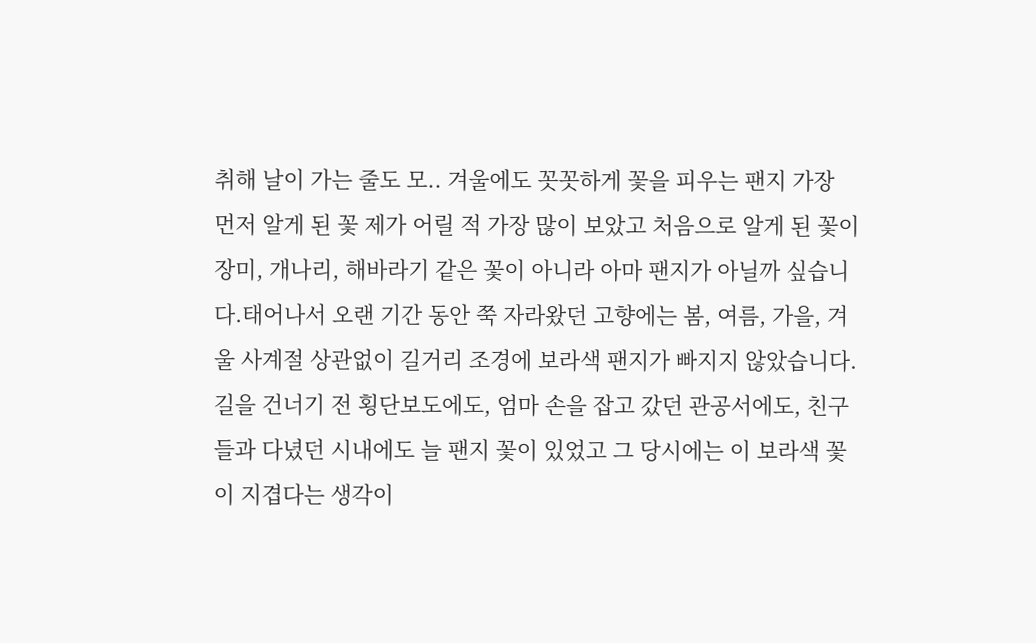취해 날이 가는 줄도 모.. 겨울에도 꼿꼿하게 꽃을 피우는 팬지 가장 먼저 알게 된 꽃 제가 어릴 적 가장 많이 보았고 처음으로 알게 된 꽃이 장미, 개나리, 해바라기 같은 꽃이 아니라 아마 팬지가 아닐까 싶습니다.태어나서 오랜 기간 동안 쭉 자라왔던 고향에는 봄, 여름, 가을, 겨울 사계절 상관없이 길거리 조경에 보라색 팬지가 빠지지 않았습니다. 길을 건너기 전 횡단보도에도, 엄마 손을 잡고 갔던 관공서에도, 친구들과 다녔던 시내에도 늘 팬지 꽃이 있었고 그 당시에는 이 보라색 꽃이 지겹다는 생각이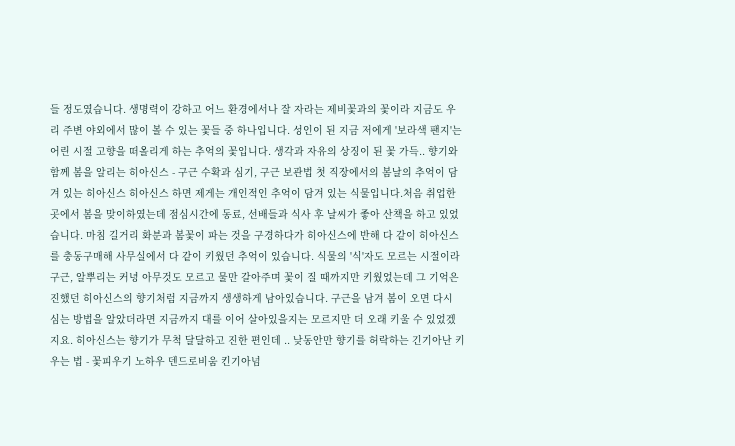들 정도였습니다. 생명력이 강하고 어느 환경에서나 잘 자라는 제비꽃과의 꽃이라 지금도 우리 주변 야외에서 많이 볼 수 있는 꽃들 중 하나입니다. 성인이 된 지금 저에게 '보라색 팬지'는 어린 시절 고향을 떠올리게 하는 추억의 꽃입니다. 생각과 자유의 상징이 된 꽃 가득.. 향기와 함께 봄을 알리는 히아신스 - 구근 수확과 심기, 구근 보관법 첫 직장에서의 봄날의 추억이 담겨 있는 히아신스 히아신스 하면 제게는 개인적인 추억이 담겨 있는 식물입니다.처음 취업한 곳에서 봄을 맞이하였는데 점심시간에 동료, 선배들과 식사 후 날씨가 좋아 산책을 하고 있었습니다. 마침 길거리 화분과 봄꽃이 파는 것을 구경하다가 히아신스에 반해 다 같이 히아신스를 충동구매해 사무실에서 다 같이 키웠던 추억이 있습니다. 식물의 '식'자도 모르는 시절이라 구근, 알뿌리는 커녕 아무것도 모르고 물만 갈아주며 꽃이 질 때까지만 키웠었는데 그 기억은 진했던 히아신스의 향기처럼 지금까지 생생하게 남아있습니다. 구근을 남겨 봄이 오면 다시 심는 방법을 알았더라면 지금까지 대를 이어 살아있을지는 모르지만 더 오래 키울 수 있었겠지요. 히아신스는 향기가 무척 달달하고 진한 편인데 .. 낮동안만 향기를 허락하는 긴기아난 키우는 법 - 꽃피우기 노하우 덴드로비움 킨기아넘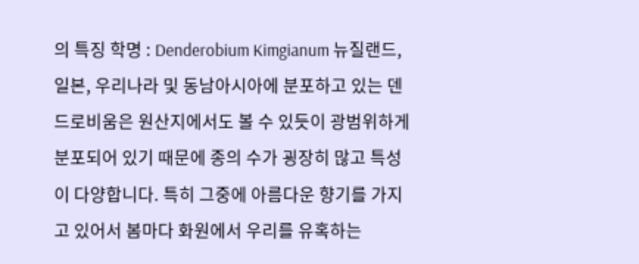의 특징 학명 : Denderobium Kimgianum 뉴질랜드, 일본, 우리나라 및 동남아시아에 분포하고 있는 덴드로비움은 원산지에서도 볼 수 있듯이 광범위하게 분포되어 있기 때문에 종의 수가 굉장히 많고 특성이 다양합니다. 특히 그중에 아름다운 향기를 가지고 있어서 봄마다 화원에서 우리를 유혹하는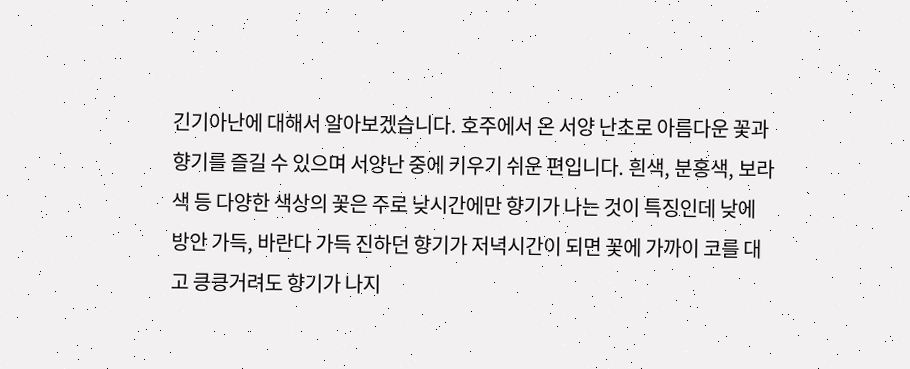긴기아난에 대해서 알아보겠습니다. 호주에서 온 서양 난초로 아름다운 꽃과 향기를 즐길 수 있으며 서양난 중에 키우기 쉬운 편입니다. 흰색, 분홍색, 보라색 등 다양한 색상의 꽃은 주로 낮시간에만 향기가 나는 것이 특징인데 낮에 방안 가득, 바란다 가득 진하던 향기가 저녁시간이 되면 꽃에 가까이 코를 대고 킁킁거려도 향기가 나지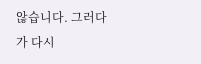않습니다. 그러다가 다시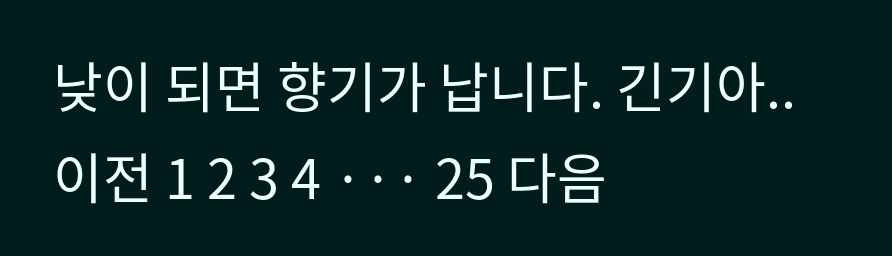낮이 되면 향기가 납니다. 긴기아.. 이전 1 2 3 4 ··· 25 다음